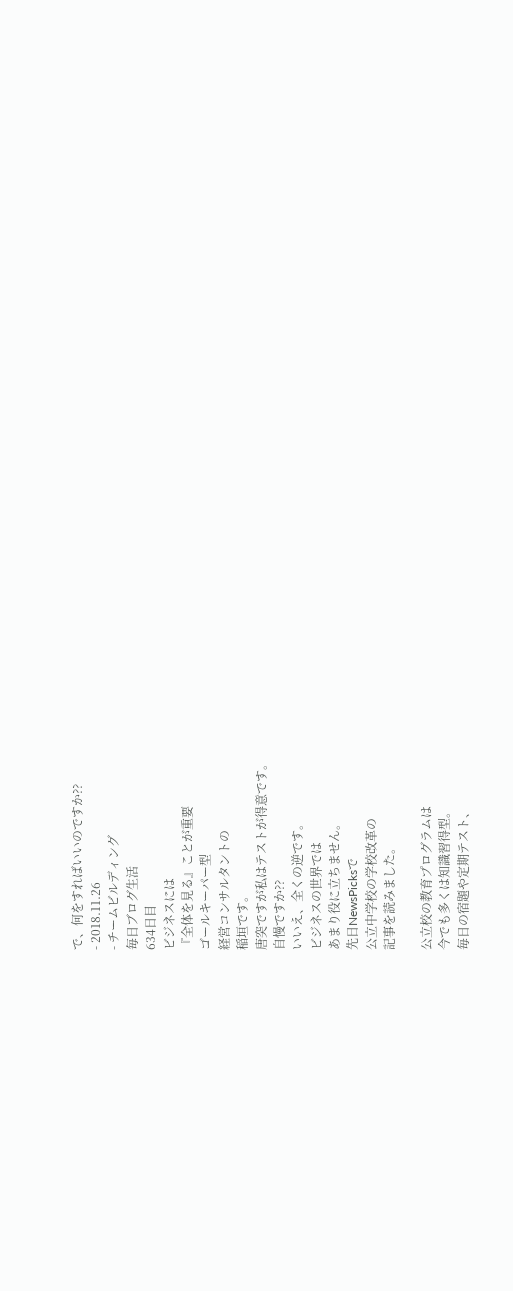で、何をすればいいのですか??
- 2018.11.26
- チームビルディング
毎日ブログ生活
634日目
ビジネスには
『全体を見る』ことが重要
ゴールキーパー型
経営コンサルタントの
稲垣です。
唐突ですが私はテストが得意です。
自慢ですか??
いいえ、全くの逆です。
ビジネスの世界では
あまり役に立ちません。
先日NewsPicksで
公立中学校の学校改革の
記事を読みました。

公立校の教育プログラムは
今でも多くは知識習得型。
毎日の宿題や定期テスト、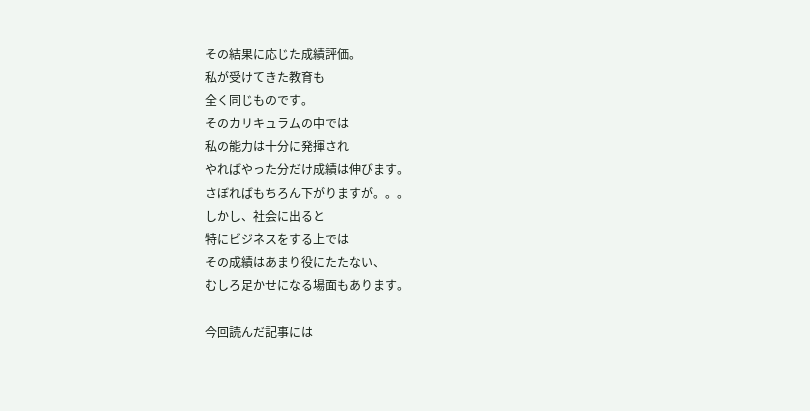その結果に応じた成績評価。
私が受けてきた教育も
全く同じものです。
そのカリキュラムの中では
私の能力は十分に発揮され
やればやった分だけ成績は伸びます。
さぼればもちろん下がりますが。。。
しかし、社会に出ると
特にビジネスをする上では
その成績はあまり役にたたない、
むしろ足かせになる場面もあります。

今回読んだ記事には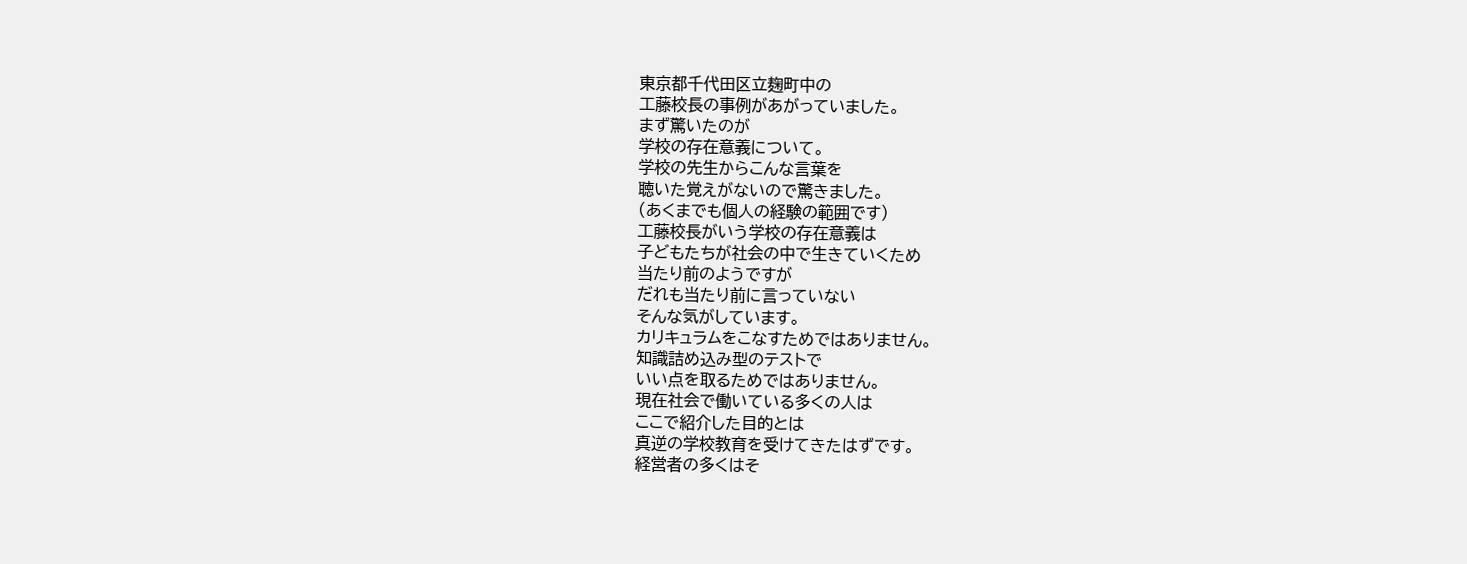東京都千代田区立麹町中の
工藤校長の事例があがっていました。
まず驚いたのが
学校の存在意義について。
学校の先生からこんな言葉を
聴いた覚えがないので驚きました。
(あくまでも個人の経験の範囲です)
工藤校長がいう学校の存在意義は
子どもたちが社会の中で生きていくため
当たり前のようですが
だれも当たり前に言っていない
そんな気がしています。
カリキュラムをこなすためではありません。
知識詰め込み型のテストで
いい点を取るためではありません。
現在社会で働いている多くの人は
ここで紹介した目的とは
真逆の学校教育を受けてきたはずです。
経営者の多くはそ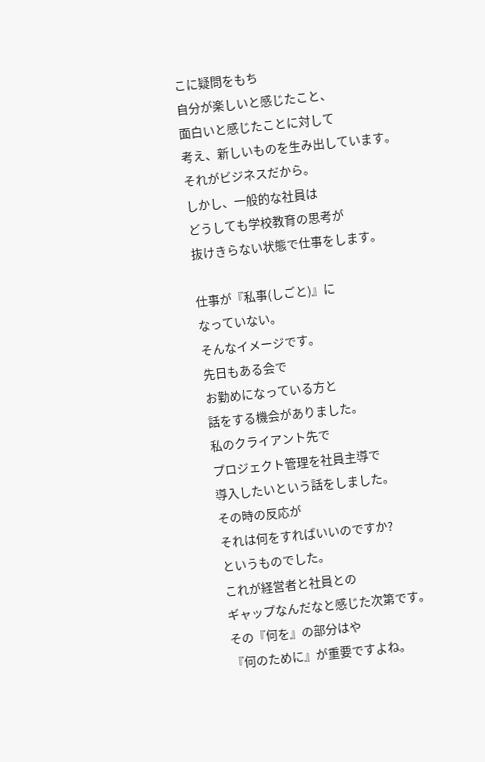こに疑問をもち
自分が楽しいと感じたこと、
面白いと感じたことに対して
考え、新しいものを生み出しています。
それがビジネスだから。
しかし、一般的な社員は
どうしても学校教育の思考が
抜けきらない状態で仕事をします。

仕事が『私事(しごと)』に
なっていない。
そんなイメージです。
先日もある会で
お勤めになっている方と
話をする機会がありました。
私のクライアント先で
プロジェクト管理を社員主導で
導入したいという話をしました。
その時の反応が
それは何をすればいいのですか?
というものでした。
これが経営者と社員との
ギャップなんだなと感じた次第です。
その『何を』の部分はや
『何のために』が重要ですよね。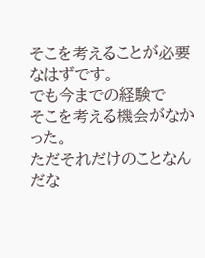そこを考えることが必要なはずです。
でも今までの経験で
そこを考える機会がなかった。
ただそれだけのことなんだな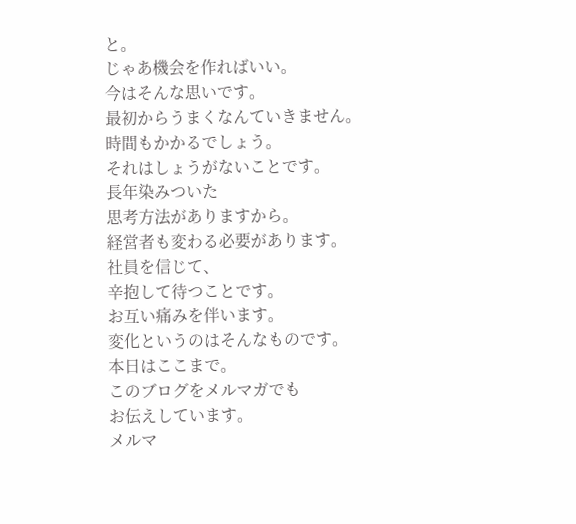と。
じゃあ機会を作ればいい。
今はそんな思いです。
最初からうまくなんていきません。
時間もかかるでしょう。
それはしょうがないことです。
長年染みついた
思考方法がありますから。
経営者も変わる必要があります。
社員を信じて、
辛抱して待つことです。
お互い痛みを伴います。
変化というのはそんなものです。
本日はここまで。
このブログをメルマガでも
お伝えしています。
メルマ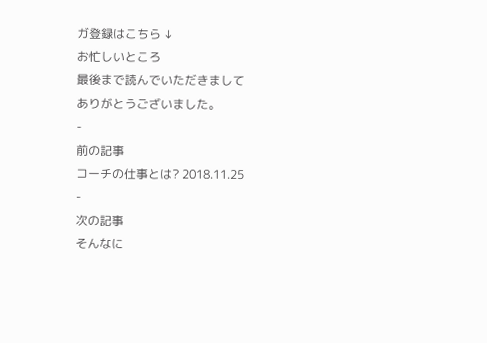ガ登録はこちら ↓
お忙しいところ
最後まで読んでいただきまして
ありがとうございました。
-
前の記事
コーチの仕事とは? 2018.11.25
-
次の記事
そんなに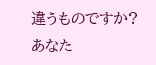違うものですか?あなた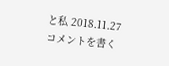と私 2018.11.27
コメントを書く